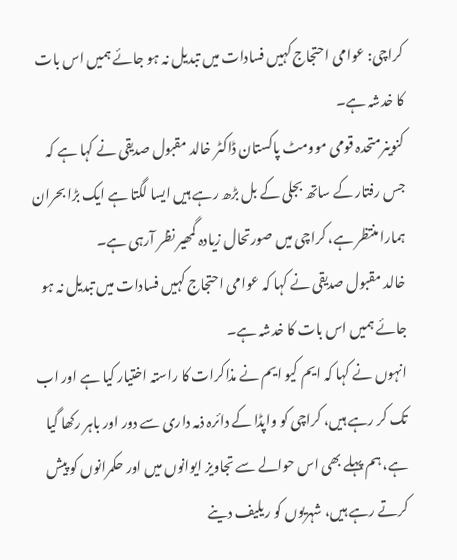کراچی: عوامی احتجاج کہیں فسادات میں تبدیل نہ ہو جائے ہمیں اس بات کا خدشہ ہے۔
کنوینرمتحدہ قومی موومٹ پاکستان ڈاکٹر خالد مقبول صدیقی نے کہا ہے کہ جس رفتار کے ساتھ بجلی کے بل بڑھ رہے ہیں ایسا لگتا ہے ایک بڑا بحران ہمارا منتظر ہے، کراچی میں صورتحال زیادہ گمھیر نظر آرہی ہے۔
خالد مقبول صدیقی نے کہا کہ عوامی احتجاج کہیں فسادات میں تبدیل نہ ہو جائے ہمیں اس بات کا خدشہ ہے۔
انہوں نے کہا کہ ایم کیو ایم نے مذاکرات کا راستہ اختیار کیا ہے اور اب تک کر رہے ہیں، کراچی کو واپڈا کے دائرہ ذمہ داری سے دور اور باہر رکھا گیا ہے، ہم پہلے بھی اس حوالے سے تجاویز ایوانوں میں اور حکمرانوں کو پیش کرتے رہے ہیں، شہریوں کو ریلیف دینے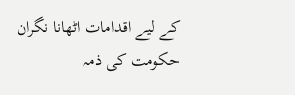کے لیے اقدامات اٹھانا نگران حکومت کی ذمہ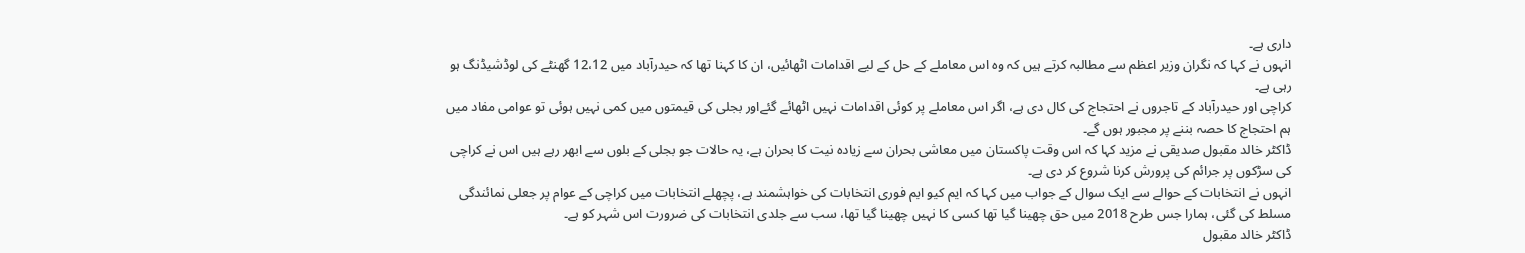داری ہے۔
انہوں نے کہا کہ نگران وزیر اعظم سے مطالبہ کرتے ہیں کہ وہ اس معاملے کے حل کے لیے اقدامات اٹھائیں، ان کا کہنا تھا کہ حیدرآباد میں 12،12 گھنٹے کی لوڈشیڈنگ ہو رہی ہے۔
کراچی اور حیدرآباد کے تاجروں نے احتجاج کی کال دی ہے، اگر اس معاملے پر کوئی اقدامات نہیں اٹھائے گئےاور بجلی کی قیمتوں میں کمی نہیں ہوئی تو عوامی مفاد میں ہم احتجاج کا حصہ بننے پر مجبور ہوں گے۔
ڈاکٹر خالد مقبول صدیقی نے مزید کہا کہ اس وقت پاکستان میں معاشی بحران سے زیادہ نیت کا بحران ہے، یہ حالات جو بجلی کے بلوں سے ابھر رہے ہیں اس نے کراچی کی سڑکوں پر جرائم کی پرورش کرنا شروع کر دی ہے۔
انہوں نے انتخابات کے حوالے سے ایک سوال کے جواب میں کہا کہ ایم کیو ایم فوری انتخابات کی خواہشمند ہے، پچھلے انتخابات میں کراچی کے عوام پر جعلی نمائندگی مسلط کی گئی، ہمارا جس طرح 2018 میں حق چھینا گیا تھا کسی کا نہیں چھینا گیا تھا، سب سے جلدی انتخابات کی ضرورت اس شہر کو ہے۔
ڈاکٹر خالد مقبول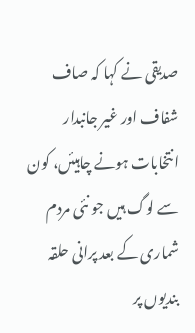صدیقی نے کہا کہ صاف شفاف اور غیر جانبدار انتخابات ہونے چاہیئں، کون سے لوگ ہیں جو نئی مردم شماری کے بعد پرانی حلقہ بندیوں پر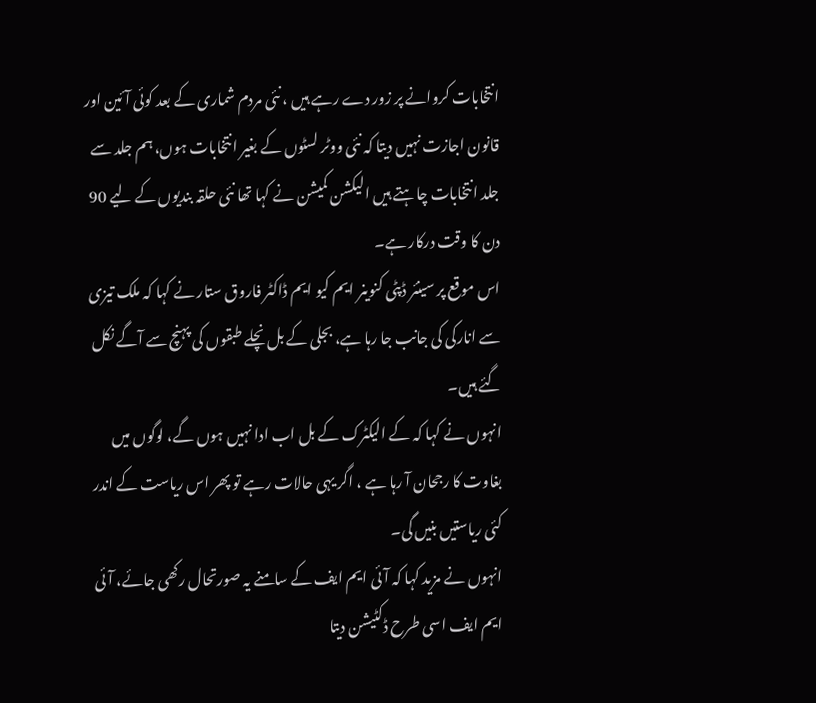انتخابات کروانے پر زور دے رہے ہیں ، نئی مردم شماری کے بعد کوئی آئین اور قانون اجازت نہیں دیتا کہ نئی ووٹر لسٹوں کے بغیر انتخابات ہوں، ہم جلد سے جلد انتخابات چاہتے ہیں الیکشن کمیشن نے کہا تھا نئی حلقہ بندیوں کے لیے 90 دن کا وقت درکار ہے۔
اس موقع پر سینئر ڈپٹی کنوینر ایم کیو ایم ڈاکٹر فاروق ستار نے کہا کہ ملک تیزی سے انارکی کی جانب جا رہا ہے، بجلی کے بل نچلے طبقوں کی پہنچ سے آگے نکل گئے ہیں۔
انہوں نے کہا کہ کے الیکٹرک کے بل اب ادا نہیں ہوں گے، لوگوں میں بغاوت کا رجحان آ رہا ہے ، اگر یہی حالات رہے تو پھر اس ریاست کے اندر کئی ریاستیں بنیں گی۔
انہوں نے مزید کہا کہ آئی ایم ایف کے سامنے یہ صورتحال رکھی جائے، آئی ایم ایف اسی طرح ڈکٹیشن دیتا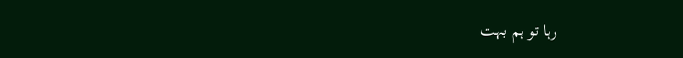رہا تو ہم بہت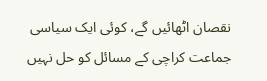نقصان اٹھائیں گے، کوئی ایک سیاسی جماعت کراچی کے مسائل کو حل نہیں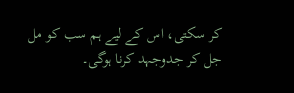کر سکتی، اس کے لیے ہم سب کو مل جل کر جدوجہد کرنا ہوگی۔